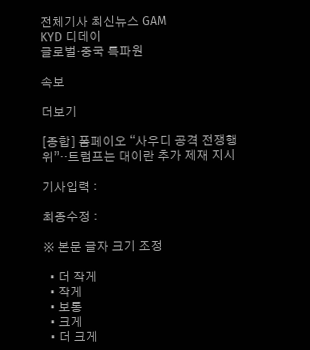전체기사 최신뉴스 GAM
KYD 디데이
글로벌·중국 특파원

속보

더보기

[종합] 폼페이오 “사우디 공격 전쟁행위”‥트럼프는 대이란 추가 제재 지시

기사입력 :

최종수정 :

※ 본문 글자 크기 조정

  • 더 작게
  • 작게
  • 보통
  • 크게
  • 더 크게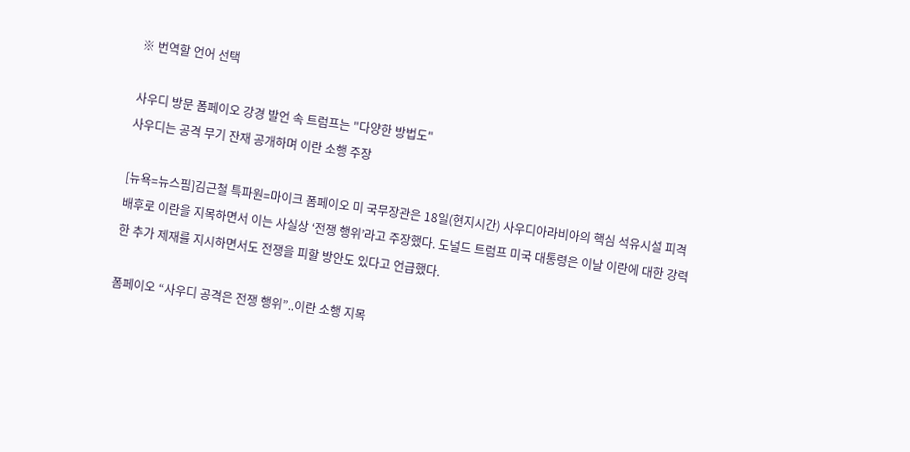※ 번역할 언어 선택

사우디 방문 폼페이오 강경 발언 속 트럼프는 "다양한 방법도"
사우디는 공격 무기 잔재 공개하며 이란 소행 주장

[뉴욕=뉴스핌]김근철 특파원=마이크 폼페이오 미 국무장관은 18일(현지시간) 사우디아라비아의 핵심 석유시설 피격 배후로 이란을 지목하면서 이는 사실상 ‘전쟁 행위’라고 주장했다. 도널드 트럼프 미국 대통령은 이날 이란에 대한 강력한 추가 제재를 지시하면서도 전쟁을 피할 방안도 있다고 언급했다.

폼페이오 “사우디 공격은 전쟁 행위”..이란 소행 지목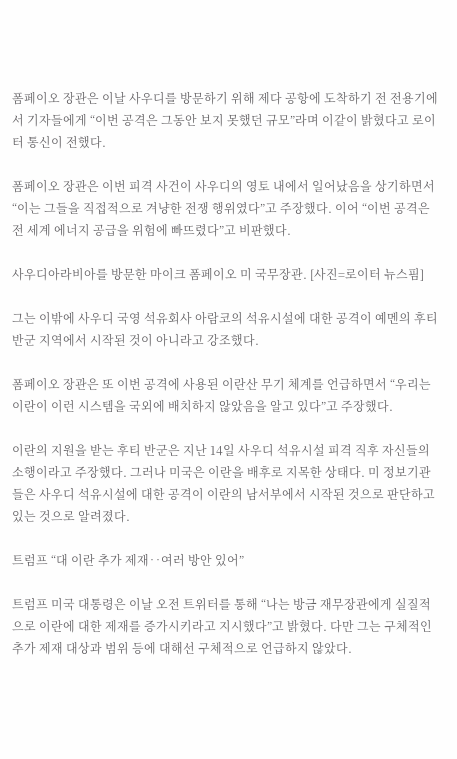폼페이오 장관은 이날 사우디를 방문하기 위해 제다 공항에 도착하기 전 전용기에서 기자들에게 “이번 공격은 그동안 보지 못했던 규모”라며 이같이 밝혔다고 로이터 통신이 전했다.

폼페이오 장관은 이번 피격 사건이 사우디의 영토 내에서 일어났음을 상기하면서 “이는 그들을 직접적으로 겨냥한 전쟁 행위였다”고 주장했다. 이어 “이번 공격은 전 세계 에너지 공급을 위험에 빠뜨렸다”고 비판했다.

사우디아라비아를 방문한 마이크 폼페이오 미 국무장관. [사진=로이터 뉴스핌]

그는 이밖에 사우디 국영 석유회사 아람코의 석유시설에 대한 공격이 예멘의 후티 반군 지역에서 시작된 것이 아니라고 강조했다.

폼페이오 장관은 또 이번 공격에 사용된 이란산 무기 체계를 언급하면서 “우리는 이란이 이런 시스템을 국외에 배치하지 않았음을 알고 있다”고 주장했다.

이란의 지원을 받는 후티 반군은 지난 14일 사우디 석유시설 피격 직후 자신들의 소행이라고 주장했다. 그러나 미국은 이란을 배후로 지목한 상태다. 미 정보기관들은 사우디 석유시설에 대한 공격이 이란의 남서부에서 시작된 것으로 판단하고 있는 것으로 알려졌다.

트럼프 “대 이란 추가 제재‥여러 방안 있어”

트럼프 미국 대통령은 이날 오전 트위터를 통해 “나는 방금 재무장관에게 실질적으로 이란에 대한 제재를 증가시키라고 지시했다”고 밝혔다. 다만 그는 구체적인 추가 제재 대상과 범위 등에 대해선 구체적으로 언급하지 않았다.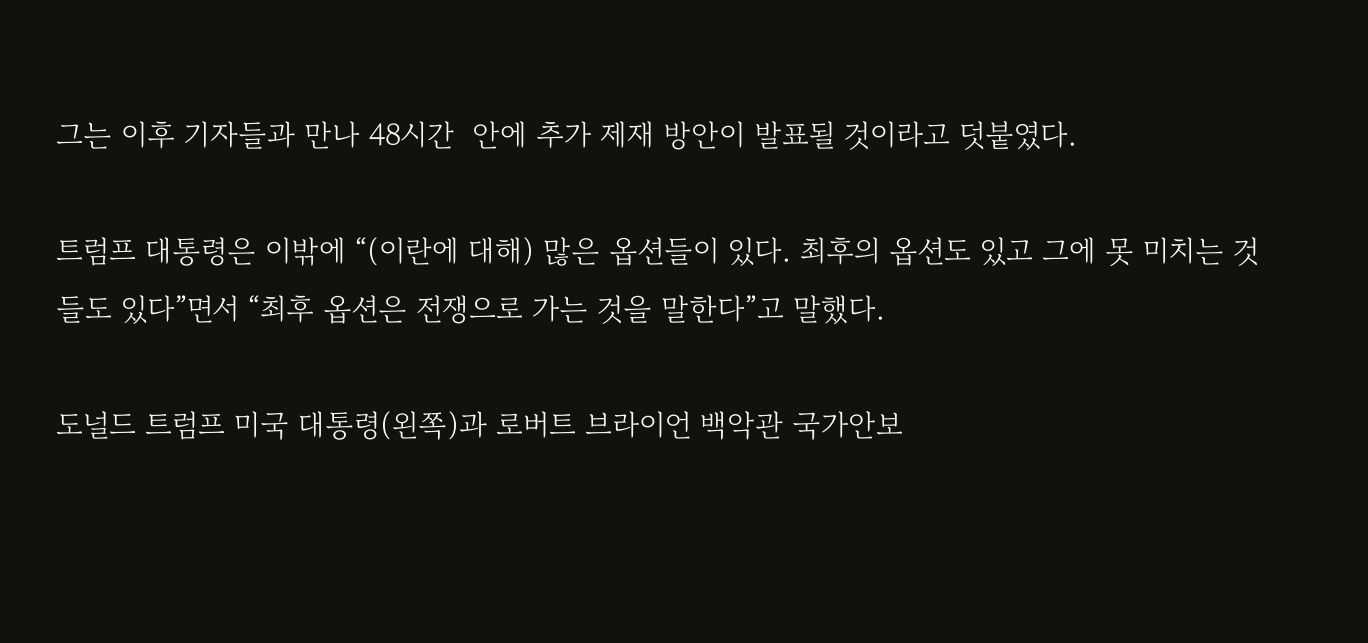그는 이후 기자들과 만나 48시간  안에 추가 제재 방안이 발표될 것이라고 덧붙였다.

트럼프 대통령은 이밖에 “(이란에 대해) 많은 옵션들이 있다. 최후의 옵션도 있고 그에 못 미치는 것들도 있다”면서 “최후 옵션은 전쟁으로 가는 것을 말한다”고 말했다.

도널드 트럼프 미국 대통령(왼쪽)과 로버트 브라이언 백악관 국가안보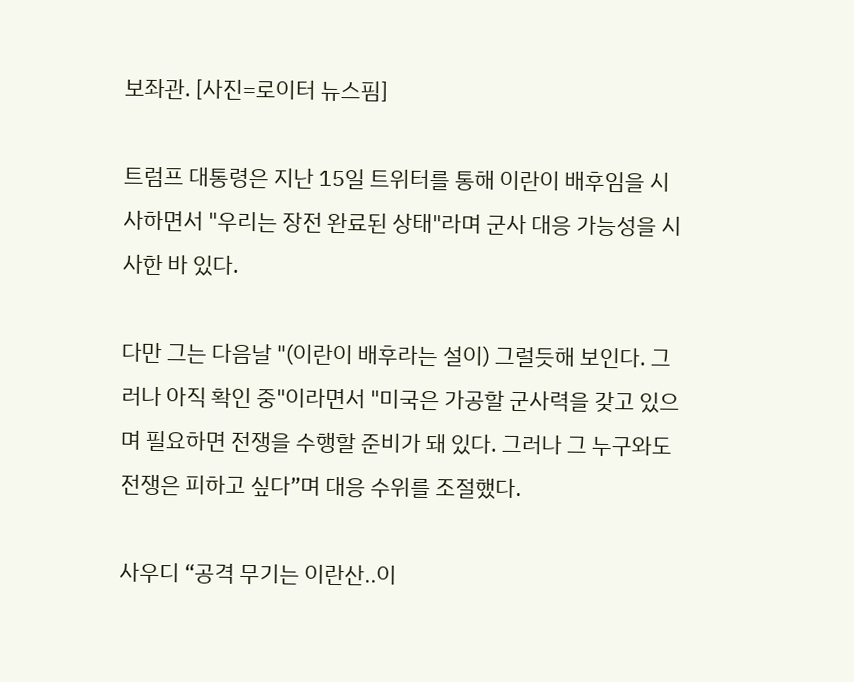보좌관. [사진=로이터 뉴스핌]

트럼프 대통령은 지난 15일 트위터를 통해 이란이 배후임을 시사하면서 "우리는 장전 완료된 상태"라며 군사 대응 가능성을 시사한 바 있다.

다만 그는 다음날 "(이란이 배후라는 설이) 그럴듯해 보인다. 그러나 아직 확인 중"이라면서 "미국은 가공할 군사력을 갖고 있으며 필요하면 전쟁을 수행할 준비가 돼 있다. 그러나 그 누구와도 전쟁은 피하고 싶다”며 대응 수위를 조절했다.

사우디 “공격 무기는 이란산‥이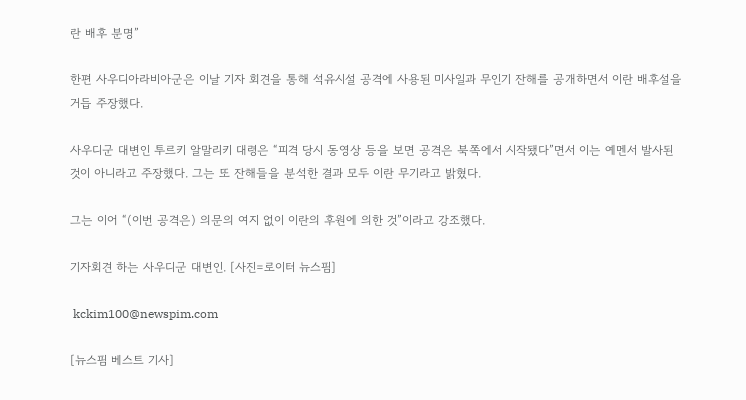란 배후 분명”

한편 사우디아라비아군은 이날 기자 회견을 통해 석유시설 공격에 사용된 미사일과 무인기 잔해를 공개하면서 이란 배후설을 거듭 주장했다.

사우디군 대변인 투르키 알말리키 대령은 “피격 당시 동영상 등을 보면 공격은 북쪽에서 시작됐다”면서 이는 예멘서 발사된 것이 아니라고 주장했다. 그는 또 잔해들을 분석한 결과 모두 이란 무기라고 밝혔다.

그는 이어 “(이번 공격은) 의문의 여지 없이 이란의 후원에 의한 것”이라고 강조했다.

기자회견 하는 사우디군 대변인. [사진=로이터 뉴스핌]

 kckim100@newspim.com

[뉴스핌 베스트 기사]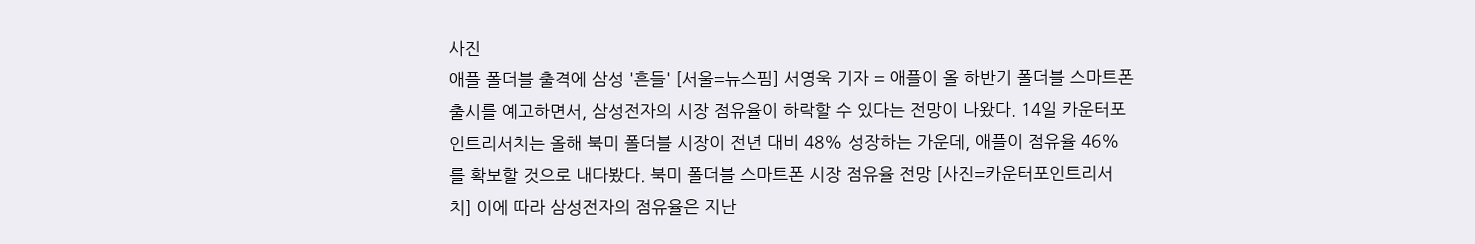사진
애플 폴더블 출격에 삼성 '흔들' [서울=뉴스핌] 서영욱 기자 = 애플이 올 하반기 폴더블 스마트폰 출시를 예고하면서, 삼성전자의 시장 점유율이 하락할 수 있다는 전망이 나왔다. 14일 카운터포인트리서치는 올해 북미 폴더블 시장이 전년 대비 48% 성장하는 가운데, 애플이 점유율 46%를 확보할 것으로 내다봤다. 북미 폴더블 스마트폰 시장 점유율 전망 [사진=카운터포인트리서치] 이에 따라 삼성전자의 점유율은 지난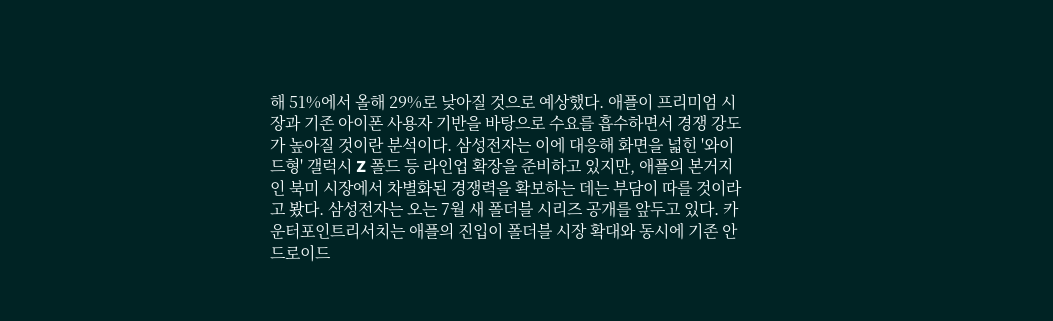해 51%에서 올해 29%로 낮아질 것으로 예상했다. 애플이 프리미엄 시장과 기존 아이폰 사용자 기반을 바탕으로 수요를 흡수하면서 경쟁 강도가 높아질 것이란 분석이다. 삼성전자는 이에 대응해 화면을 넓힌 '와이드형' 갤럭시 Z 폴드 등 라인업 확장을 준비하고 있지만, 애플의 본거지인 북미 시장에서 차별화된 경쟁력을 확보하는 데는 부담이 따를 것이라고 봤다. 삼성전자는 오는 7월 새 폴더블 시리즈 공개를 앞두고 있다. 카운터포인트리서치는 애플의 진입이 폴더블 시장 확대와 동시에 기존 안드로이드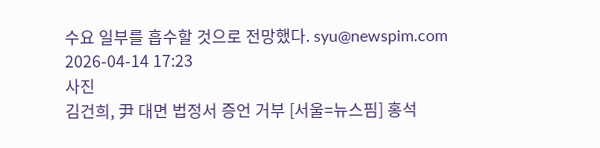수요 일부를 흡수할 것으로 전망했다. syu@newspim.com 2026-04-14 17:23
사진
김건희, 尹 대면 법정서 증언 거부 [서울=뉴스핌] 홍석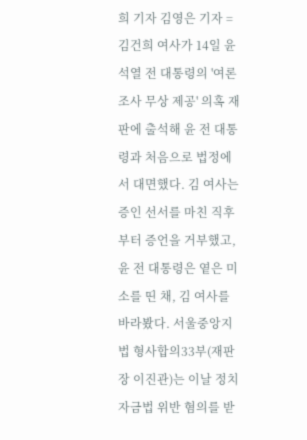희 기자 김영은 기자 = 김건희 여사가 14일 윤석열 전 대통령의 '여론조사 무상 제공' 의혹 재판에 출석해 윤 전 대통령과 처음으로 법정에서 대면했다. 김 여사는 증인 선서를 마친 직후부터 증언을 거부했고, 윤 전 대통령은 옅은 미소를 띤 채, 김 여사를 바라봤다. 서울중앙지법 형사합의33부(재판장 이진관)는 이날 정치자금법 위반 혐의를 받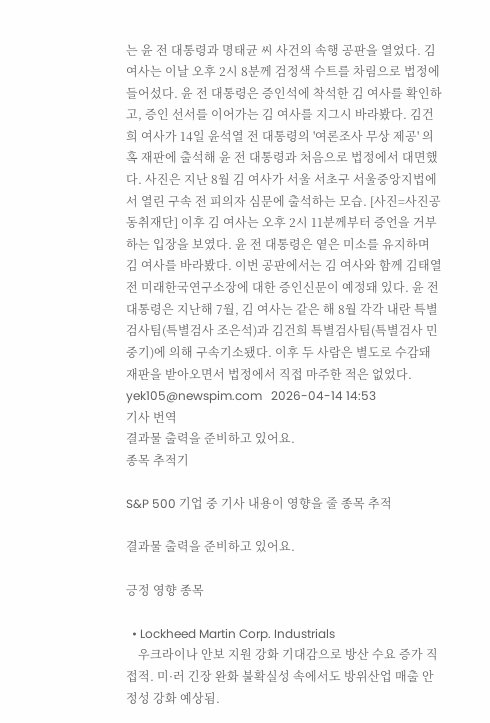는 윤 전 대통령과 명태균 씨 사건의 속행 공판을 열었다. 김 여사는 이날 오후 2시 8분께 검정색 수트를 차림으로 법정에 들어섰다. 윤 전 대통령은 증인석에 착석한 김 여사를 확인하고, 증인 선서를 이어가는 김 여사를 지그시 바라봤다. 김건희 여사가 14일 윤석열 전 대통령의 '여론조사 무상 제공' 의혹 재판에 출석해 윤 전 대통령과 처음으로 법정에서 대면했다. 사진은 지난 8월 김 여사가 서울 서초구 서울중앙지법에서 열린 구속 전 피의자 심문에 출석하는 모습. [사진=사진공동취재단] 이후 김 여사는 오후 2시 11분께부터 증언을 거부하는 입장을 보였다. 윤 전 대통령은 옅은 미소를 유지하며 김 여사를 바라봤다. 이번 공판에서는 김 여사와 함께 김태열 전 미래한국연구소장에 대한 증인신문이 예정돼 있다. 윤 전 대통령은 지난해 7월, 김 여사는 같은 해 8월 각각 내란 특별검사팀(특별검사 조은석)과 김건희 특별검사팀(특별검사 민중기)에 의해 구속기소됐다. 이후 두 사람은 별도로 수감돼 재판을 받아오면서 법정에서 직접 마주한 적은 없었다. yek105@newspim.com   2026-04-14 14:53
기사 번역
결과물 출력을 준비하고 있어요.
종목 추적기

S&P 500 기업 중 기사 내용이 영향을 줄 종목 추적

결과물 출력을 준비하고 있어요.

긍정 영향 종목

  • Lockheed Martin Corp. Industrials
    우크라이나 안보 지원 강화 기대감으로 방산 수요 증가 직접적. 미·러 긴장 완화 불확실성 속에서도 방위산업 매출 안정성 강화 예상됨.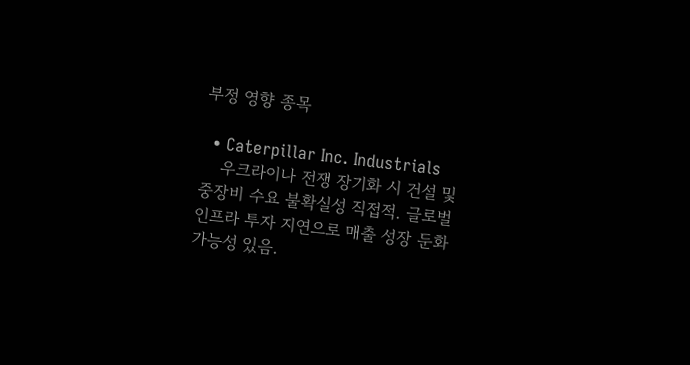부정 영향 종목

  • Caterpillar Inc. Industrials
    우크라이나 전쟁 장기화 시 건설 및 중장비 수요 불확실성 직접적. 글로벌 인프라 투자 지연으로 매출 성장 둔화 가능성 있음.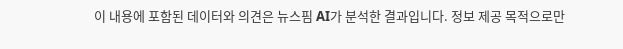이 내용에 포함된 데이터와 의견은 뉴스핌 AI가 분석한 결과입니다. 정보 제공 목적으로만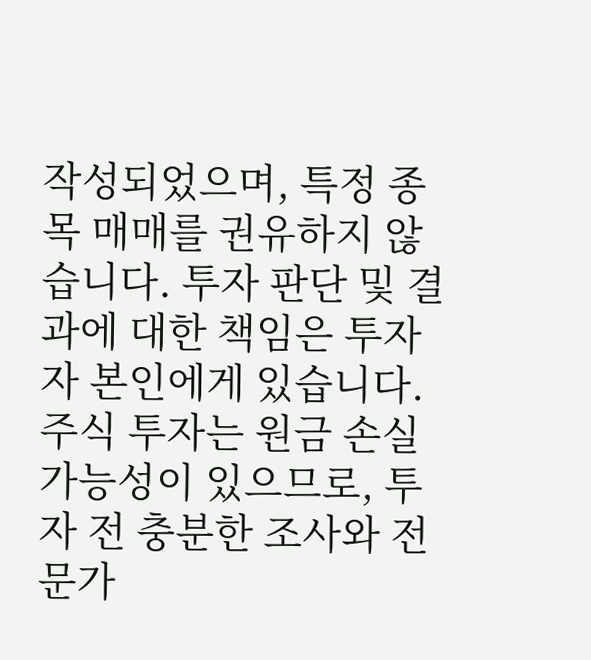작성되었으며, 특정 종목 매매를 권유하지 않습니다. 투자 판단 및 결과에 대한 책임은 투자자 본인에게 있습니다. 주식 투자는 원금 손실 가능성이 있으므로, 투자 전 충분한 조사와 전문가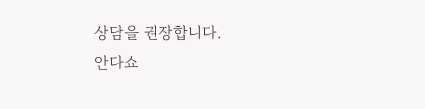상담을 권장합니다.
안다쇼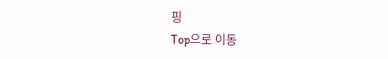핑
Top으로 이동